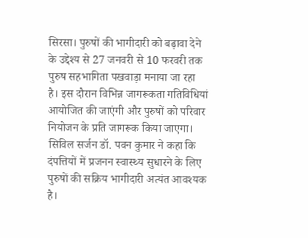सिरसा। पुरुषों की भागीदारी को बढ़ावा देने के उद्देश्य से 27 जनवरी से 10 फरवरी तक पुरुष सहभागिता पखवाड़ा मनाया जा रहा है। इस दौरान विभिन्न जागरूकता गतिविधियां आयोजित की जाएंगी और पुरुषों को परिवार नियोजन के प्रति जागरूक किया जाएगा।
सिविल सर्जन डॉ. पवन कुमार ने कहा कि दंपत्तियों में प्रजनन स्वास्थ्य सुधारने के लिए पुरुषों की सक्रिय भागीदारी अत्यंत आवश्यक है।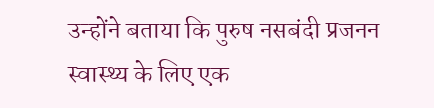उन्होंने बताया कि पुरुष नसबंदी प्रजनन स्वास्थ्य के लिए एक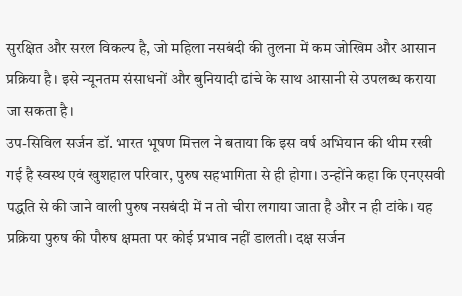सुरक्षित और सरल विकल्प है, जो महिला नसबंदी की तुलना में कम जोखिम और आसान प्रक्रिया है। इसे न्यूनतम संसाधनों और बुनियादी ढांचे के साथ आसानी से उपलब्ध कराया जा सकता है।
उप-सिविल सर्जन डॉ. भारत भूषण मित्तल ने बताया कि इस वर्ष अभियान की थीम रखी गई है स्वस्थ एवं खुशहाल परिवार, पुरुष सहभागिता से ही होगा। उन्होंने कहा कि एनएसवी पद्धति से की जाने वाली पुरुष नसबंदी में न तो चीरा लगाया जाता है और न ही टांके। यह प्रक्रिया पुरुष की पौरुष क्षमता पर कोई प्रभाव नहीं डालती। दक्ष सर्जन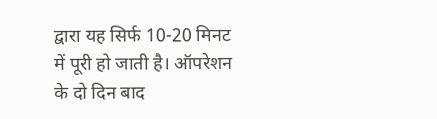द्वारा यह सिर्फ 10-20 मिनट में पूरी हो जाती है। ऑपरेशन के दो दिन बाद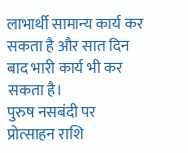लाभार्थी सामान्य कार्य कर सकता है और सात दिन बाद भारी कार्य भी कर सकता है।
पुरुष नसबंदी पर प्रोत्साहन राशि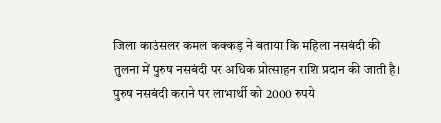जिला काउंसलर कमल कक्कड़ ने बताया कि महिला नसबंदी की तुलना में पुरुष नसबंदी पर अधिक प्रोत्साहन राशि प्रदान की जाती है। पुरुष नसबंदी कराने पर लाभार्थी को 2000 रुपये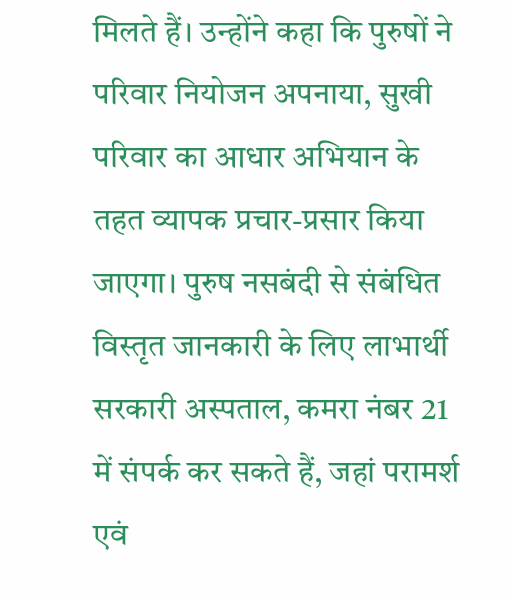मिलते हैं। उन्होंने कहा कि पुरुषों ने परिवार नियोजन अपनाया, सुखी परिवार का आधार अभियान के तहत व्यापक प्रचार-प्रसार किया जाएगा। पुरुष नसबंदी से संबंधित विस्तृत जानकारी के लिए लाभार्थी सरकारी अस्पताल, कमरा नंबर 21 में संपर्क कर सकते हैं, जहां परामर्श एवं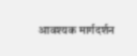आवश्यक मार्गदर्शन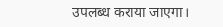उपलब्ध कराया जाएगा।